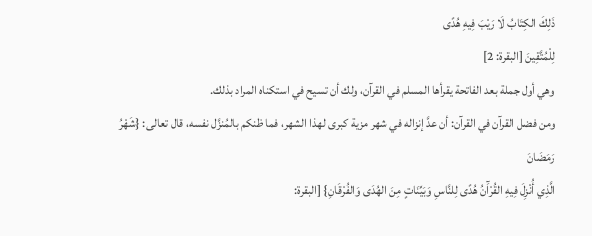ذَلِكَ الكِتَابُ لَا رَيْبَ فِيهِ هُدًى
لِلْمُتَّقِينَ [البقرة: 2]
وهي أول جملة بعد الفاتحة يقرأها المسلم في القرآن، ولك أن تسيح في استكناه المراد بذلك.
ومن فضل القرآن في القرآن: أن عدَّ إنزاله في شهر مزية كبرى لهذا الشهر، فما ظنكم بالمُنزَّل نفسه، قال تعالى: {شَهْرُ رَمَضَانَ
الَّذِي أُنْزِلَ فِيهِ القُرْآَنُ هُدًى لِلنَّاسِ وَبَيِّنَاتٍ مِنَ الهُدَى وَالفُرْقَانِ} [البقرة: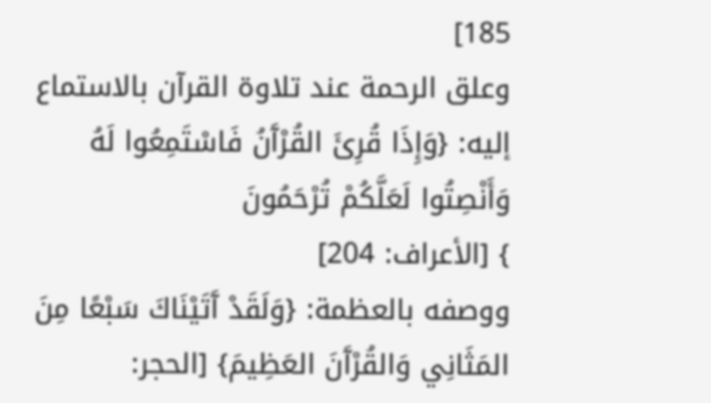185]
وعلق الرحمة عند تلاوة القرآن بالاستماع إليه: {وَإِذَا قُرِئَ القُرْآَنُ فَاسْتَمِعُوا لَهُ وَأَنْصِتُوا لَعَلَّكُمْ تُرْحَمُونَ
} [الأعراف: 204]
ووصفه بالعظمة: {وَلَقَدْ آَتَيْنَاكَ سَبْعًا مِنَ المَثَانِي وَالقُرْآَنَ العَظِيمَ} [الحجر: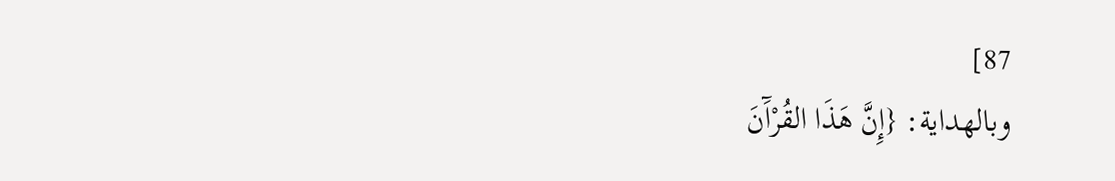87]
وبالهداية: {إِنَّ هَذَا القُرْآَنَ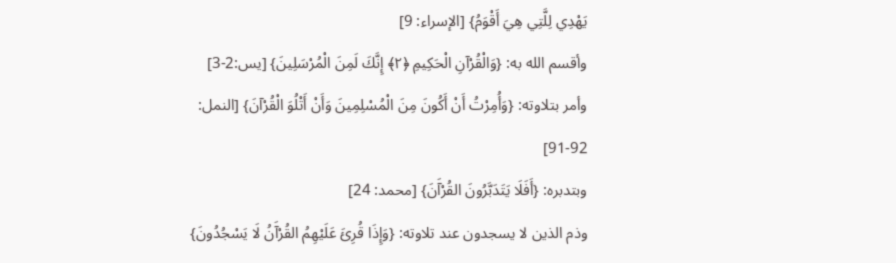يَهْدِي لِلَّتِي هِيَ أَقْوَمُ} [الإسراء: 9]
وأقسم الله به: {وَالْقُرْآنِ الْحَكِيمِ ﴿٢﴾ إِنَّكَ لَمِنَ الْمُرْسَلِينَ} [يس:2-3]
وأمر بتلاوته: {وَأُمِرْتُ أَنْ أَكُونَ مِنَ الْمُسْلِمِينَ وَأَنْ أَتْلُوَ الْقُرْآنَ} [النمل:
91-92]
وبتدبره: {أَفَلَا يَتَدَبَّرُونَ القُرْآَنَ} [محمد: 24]
وذم الذين لا يسجدون عند تلاوته: {وَإِذَا قُرِئَ عَلَيْهِمُ القُرْآَنُ لَا يَسْجُدُونَ}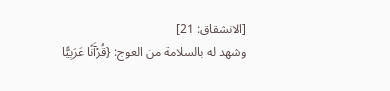[الانشقاق: 21]
وشهد له بالسلامة من العوج: {قُرْآَنًا عَرَبِيًّا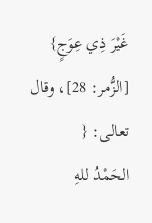غَيْرَ ذِي عِوَجٍ} [الزُّمر: 28]، وقال تعالى: {
الحَمْدُ للهِ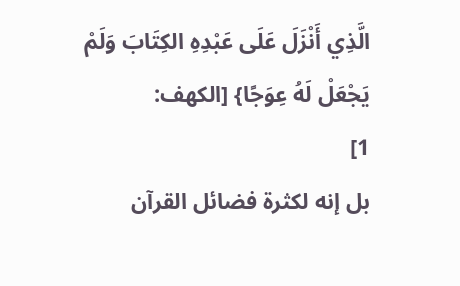الَّذِي أَنْزَلَ عَلَى عَبْدِهِ الكِتَابَ وَلَمْ يَجْعَلْ لَهُ عِوَجًا} [الكهف:
1]
بل إنه لكثرة فضائل القرآن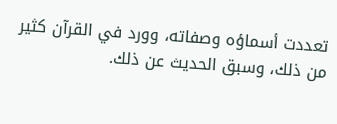تعددت أسماؤه وصفاته، وورد في القرآن كثير من ذلك، وسبق الحديث عن ذلك.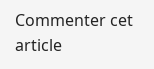Commenter cet article